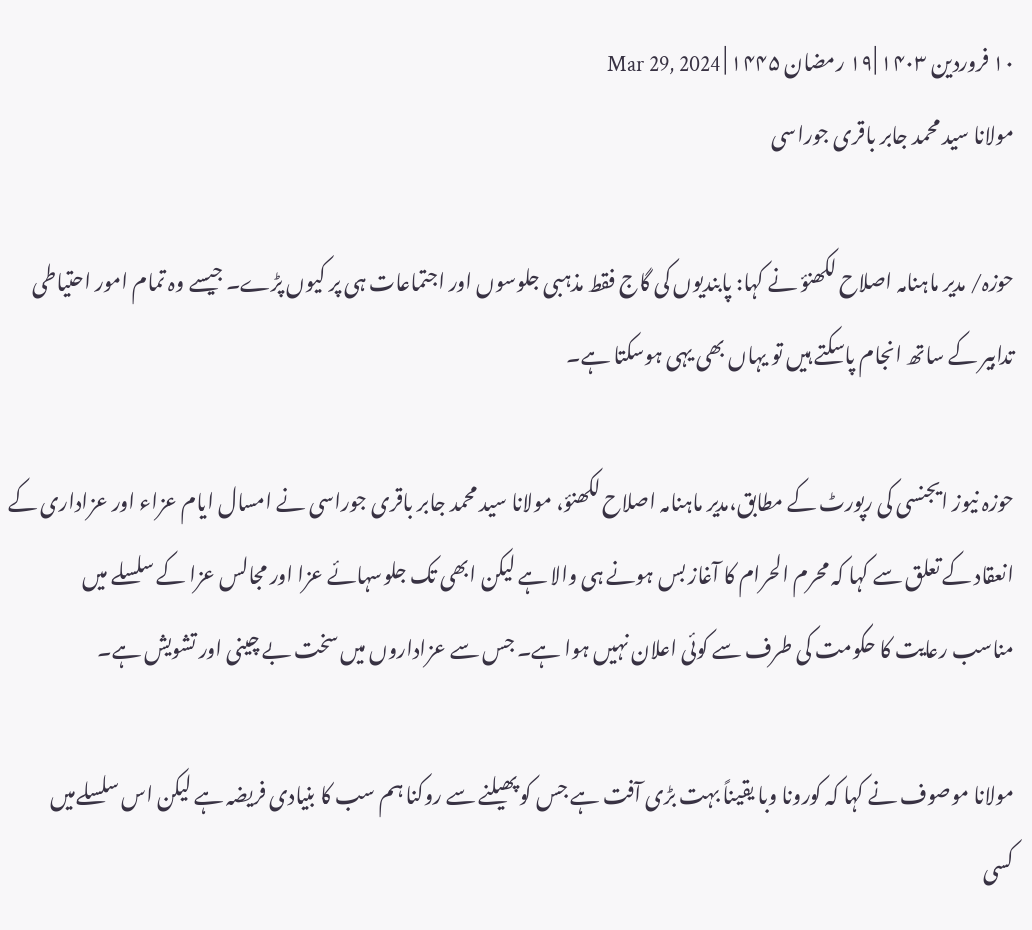۱۰ فروردین ۱۴۰۳ |۱۹ رمضان ۱۴۴۵ | Mar 29, 2024
مولانا سید محمد جابر باقری جوراسی

حوزہ/ مدیر ماہنامہ اصلاح لکھنؤ نے کہا: پابندیوں کی گاج فقط مذہبی جلوسوں اور اجتماعات ہی پر کیوں پڑے۔ جیسے وہ تمام امور احتیاطی تدابیر کے ساتھ انجام پاسکتے ہیں تو یہاں بھی یہی ہوسکتا ہے۔

حوزہ نیوز ایجنسی کی رپورٹ کے مطابق،مدیر ماہنامہ اصلاح لکھنؤ، مولانا سید محمد جابر باقری جوراسی نے امسال ایام عزاء اور عزاداری کے انعقاد کے تعلق سے کہا کہ محرم الحرام کا آغاز بس ہونے ہی والا ہے لیکن ابھی تک جلوسہائے عزا اور مجالس عزا کے سلسلے میں مناسب رعایت کا حکومت کی طرف سے کوئی اعلان نہیں ہوا ہے۔ جس سے عزاداروں میں سخت بے چینی اور تشویش ہے۔

مولانا موصوف نے کہا کہ کورونا وبا یقیناً بہت بڑی آفت ہے جس کو پھیلنے سے روکنا ہم سب کا بنیادی فریضہ ہے لیکن اس سلسلےمیں کسی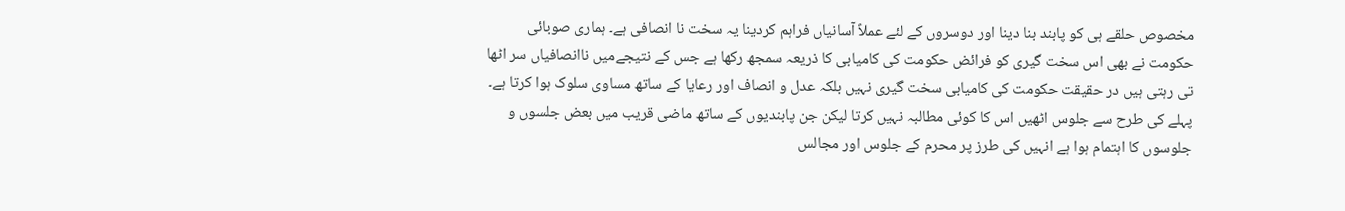مخصوص حلقے ہی کو پابند بنا دینا اور دوسروں کے لئے عملاً آسانیاں فراہم کردینا یہ سخت نا انصافی ہے۔ ہماری صوبائی حکومت نے بھی اس سخت گیری کو فرائض حکومت کی کامیابی کا ذریعہ سمجھ رکھا ہے جس کے نتیجےمیں ناانصافیاں سر اٹھا تی رہتی ہیں در حقیقت حکومت کی کامیابی سخت گیری نہیں بلکہ عدل و انصاف اور رعایا کے ساتھ مساوی سلوک ہوا کرتا ہے۔ پہلے کی طرح سے جلوس اٹھیں اس کا کوئی مطالبہ نہیں کرتا لیکن جن پابندیوں کے ساتھ ماضی قریب میں بعض جلسوں و جلوسوں کا اہتمام ہوا ہے انہیں کی طرز پر محرم کے جلوس اور مجالس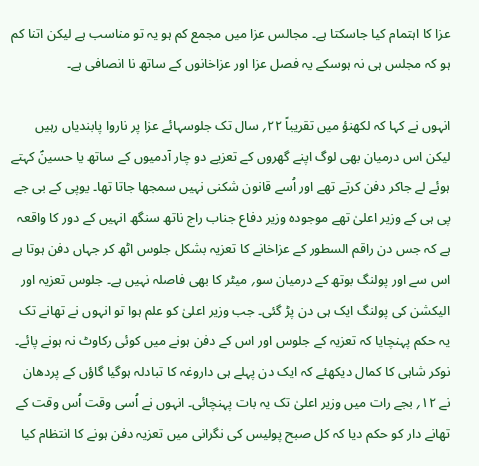عزا کا اہتمام کیا جاسکتا ہے۔ مجالس عزا میں مجمع کم ہو یہ تو مناسب ہے لیکن اتنا کم ہو کہ مجلس ہی نہ ہوسکے یہ فصل عزا اور عزاخانوں کے ساتھ نا انصافی ہے۔

انہوں نے کہا کہ لکھنؤ میں تقریباً ۲۲؍ سال تک جلوسہائے عزا پر ناروا پابندیاں رہیں لیکن اس درمیان بھی لوگ اپنے گھروں کے تعزیے دو چار آدمیوں کے ساتھ یا حسینؑ کہتے ہوئے لے جاکر دفن کرتے تھے اور اُسے قانون شکنی نہیں سمجھا جاتا تھا۔ یوپی کے بی جے پی ہی کے وزیر اعلیٰ تھے موجودہ وزیر دفاع جناب راج ناتھ سنگھ انہیں کے دور کا واقعہ ہے کہ جس دن راقم السطور کے عزاخانے کا تعزیہ بشکل جلوس اٹھ کر جہاں دفن ہوتا ہے اس سے اور پولنگ بوتھ کے درمیان سو؍ میٹر کا بھی فاصلہ نہیں ہے۔ جلوس تعزیہ اور الیکشن کی پولنگ ایک ہی دن پڑ گئی۔ جب وزیر اعلیٰ کو علم ہوا تو انہوں نے تھانے تک یہ حکم پہنچایا کہ تعزیہ کے جلوس اور اس کے دفن ہونے میں کوئی رکاوٹ نہ ہونے پائے۔ نوکر شاہی کا کمال دیکھئے کہ ایک دن پہلے ہی داروغہ کا تبادلہ ہوگیا گاؤں کے پردھان نے ۱۲؍ بجے رات میں وزیر اعلیٰ تک یہ بات پہنچائی۔ انہوں نے اُسی وقت اُس وقت کے تھانے دار کو حکم دیا کہ کل صبح پولیس کی نگرانی میں تعزیہ دفن ہونے کا انتظام کیا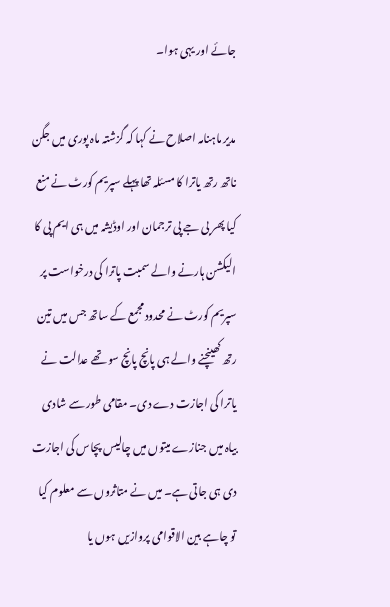جائے اور یہی ہوا۔

مدیر ماہنامہ اصلاح نے کہا کہ گزشتہ ماہ پوری میں جگن ناتھ رتھ یاترا کا مسئلہ تھا پہلے سپریم کورٹ نے منع کیا پھر بی جے پی ترجمان اور اوڈیشہ میں ہی ایم پی کا الیکشن ہارنے والے سمبت پاترا کی درخواست پر سپریم کورٹ نے محدود مجمع کے ساتھ جس میں تین رتھ کھینچنے والے ہی پانچ پانچ سو تھے عدالت نے یاترا کی اجازت دے دی۔ مقامی طور سے شادی بیاہ میں جنازے میتوں میں چالیس پچاس کی اجازت دی ہی جاتی ہے۔ میں نے متاثروں سے معلوم کیا تو چاہے بین الاقوامی پروازیں ہوں یا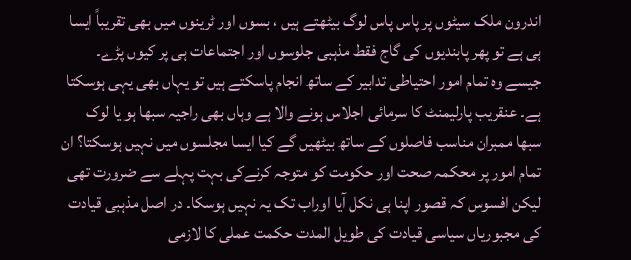اندرون ملک سیٹوں پر پاس پاس لوگ بیٹھتے ہیں ، بسوں اور ٹرینوں میں بھی تقریباً ایسا ہی ہے تو پھر پابندیوں کی گاج فقط مذہبی جلوسوں اور اجتماعات ہی پر کیوں پڑے۔ جیسے وہ تمام امور احتیاطی تدابیر کے ساتھ انجام پاسکتے ہیں تو یہاں بھی یہی ہوسکتا ہے۔ عنقریب پارلیمنٹ کا سرمائی اجلاس ہونے والا ہے وہاں بھی راجیہ سبھا ہو یا لوک سبھا ممبران مناسب فاصلوں کے ساتھ بیٹھیں گے کیا ایسا مجلسوں میں نہیں ہوسکتا؟ ان تمام امور پر محکمہ صحت اور حکومت کو متوجہ کرنےکی بہت پہلے سے ضرورت تھی لیکن افسوس کہ قصور اپنا ہی نکل آیا اوراب تک یہ نہیں ہوسکا۔ در اصل مذہبی قیادت کی مجبوریاں سیاسی قیادت کی طویل المدت حکمت عملی کا لازمی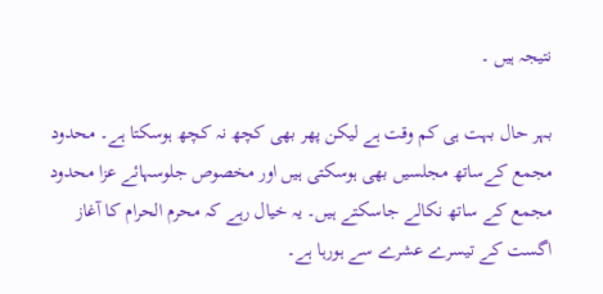نتیجہ ہیں ۔

بہر حال بہت ہی کم وقت ہے لیکن پھر بھی کچھ نہ کچھ ہوسکتا ہے۔ محدود مجمع کےساتھ مجلسیں بھی ہوسکتی ہیں اور مخصوص جلوسہائے عزا محدود مجمع کے ساتھ نکالے جاسکتے ہیں۔ یہ خیال رہے کہ محرم الحرام کا آغاز اگست کے تیسرے عشرے سے ہورہا ہے۔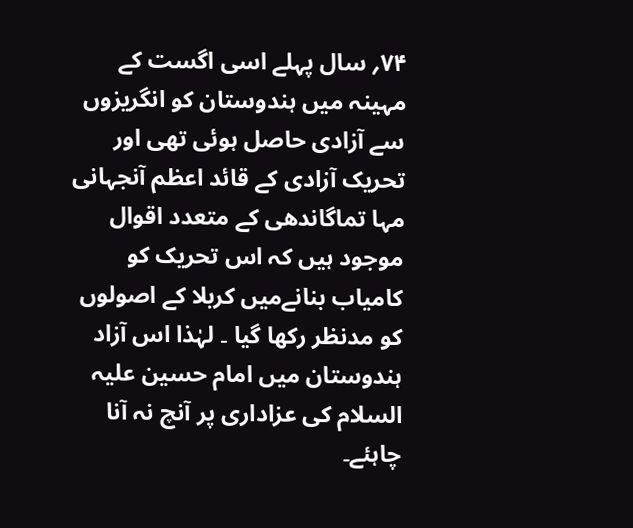۷۴؍ سال پہلے اسی اگست کے مہینہ میں ہندوستان کو انگریزوں سے آزادی حاصل ہوئی تھی اور تحریک آزادی کے قائد اعظم آنجہانی مہا تماگاندھی کے متعدد اقوال موجود ہیں کہ اس تحریک کو کامیاب بنانےمیں کربلا کے اصولوں کو مدنظر رکھا گیا ۔ لہٰذا اس آزاد ہندوستان میں امام حسین علیہ السلام کی عزاداری پر آنچ نہ آنا چاہئے۔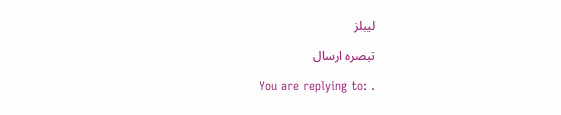لیبلز

تبصرہ ارسال

You are replying to: .